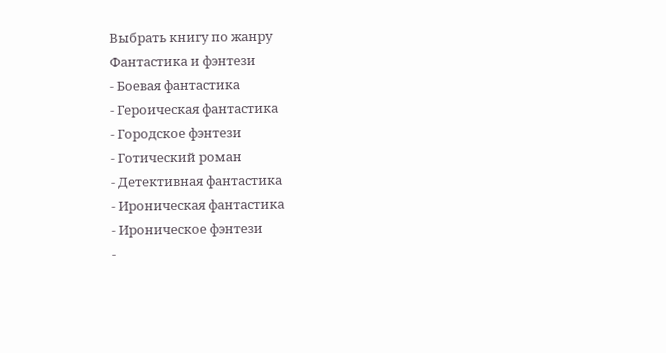Выбрать книгу по жанру
Фантастика и фэнтези
- Боевая фантастика
- Героическая фантастика
- Городское фэнтези
- Готический роман
- Детективная фантастика
- Ироническая фантастика
- Ироническое фэнтези
-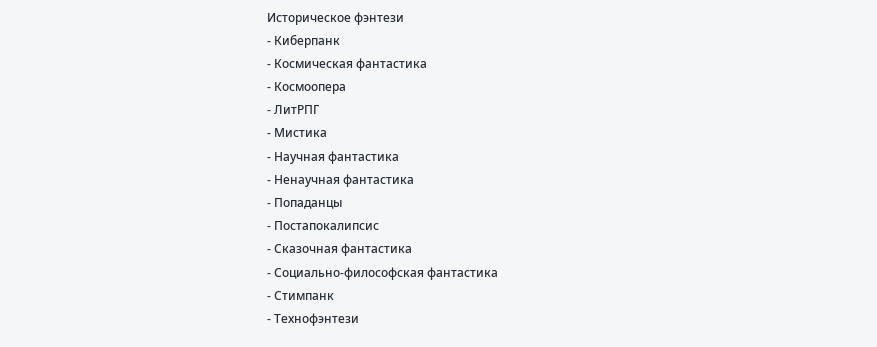Историческое фэнтези
- Киберпанк
- Космическая фантастика
- Космоопера
- ЛитРПГ
- Мистика
- Научная фантастика
- Ненаучная фантастика
- Попаданцы
- Постапокалипсис
- Сказочная фантастика
- Социально-философская фантастика
- Стимпанк
- Технофэнтези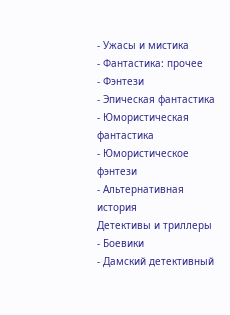- Ужасы и мистика
- Фантастика: прочее
- Фэнтези
- Эпическая фантастика
- Юмористическая фантастика
- Юмористическое фэнтези
- Альтернативная история
Детективы и триллеры
- Боевики
- Дамский детективный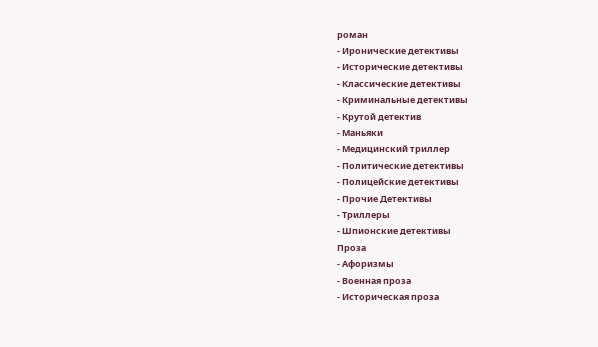роман
- Иронические детективы
- Исторические детективы
- Классические детективы
- Криминальные детективы
- Крутой детектив
- Маньяки
- Медицинский триллер
- Политические детективы
- Полицейские детективы
- Прочие Детективы
- Триллеры
- Шпионские детективы
Проза
- Афоризмы
- Военная проза
- Историческая проза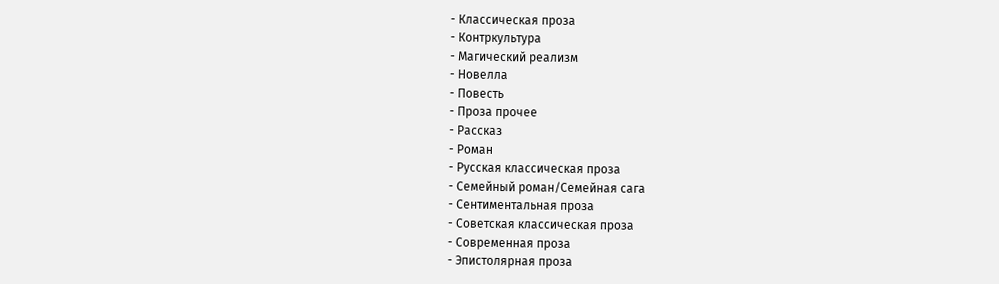- Классическая проза
- Контркультура
- Магический реализм
- Новелла
- Повесть
- Проза прочее
- Рассказ
- Роман
- Русская классическая проза
- Семейный роман/Семейная сага
- Сентиментальная проза
- Советская классическая проза
- Современная проза
- Эпистолярная проза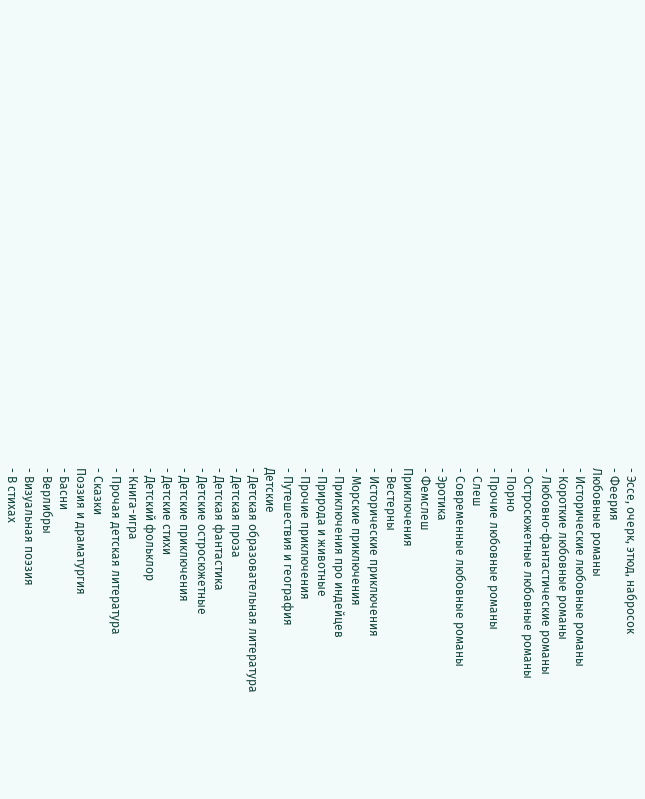- Эссе, очерк, этюд, набросок
- Феерия
Любовные романы
- Исторические любовные романы
- Короткие любовные романы
- Любовно-фантастические романы
- Остросюжетные любовные романы
- Порно
- Прочие любовные романы
- Слеш
- Современные любовные романы
- Эротика
- Фемслеш
Приключения
- Вестерны
- Исторические приключения
- Морские приключения
- Приключения про индейцев
- Природа и животные
- Прочие приключения
- Путешествия и география
Детские
- Детская образовательная литература
- Детская проза
- Детская фантастика
- Детские остросюжетные
- Детские приключения
- Детские стихи
- Детский фольклор
- Книга-игра
- Прочая детская литература
- Сказки
Поэзия и драматургия
- Басни
- Верлибры
- Визуальная поэзия
- В стихах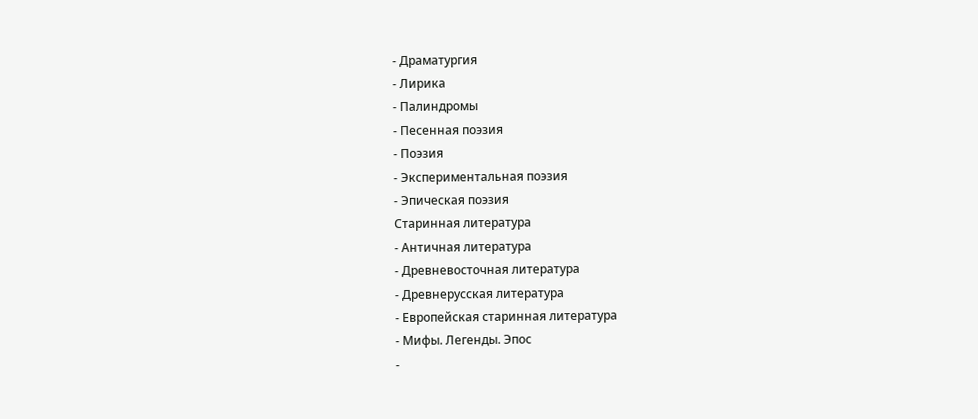- Драматургия
- Лирика
- Палиндромы
- Песенная поэзия
- Поэзия
- Экспериментальная поэзия
- Эпическая поэзия
Старинная литература
- Античная литература
- Древневосточная литература
- Древнерусская литература
- Европейская старинная литература
- Мифы. Легенды. Эпос
-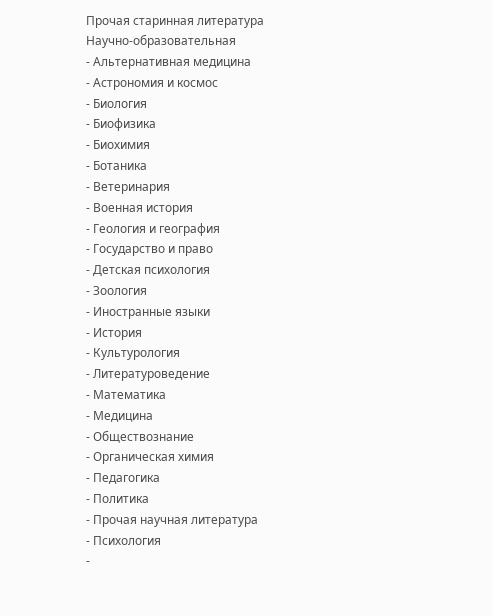Прочая старинная литература
Научно-образовательная
- Альтернативная медицина
- Астрономия и космос
- Биология
- Биофизика
- Биохимия
- Ботаника
- Ветеринария
- Военная история
- Геология и география
- Государство и право
- Детская психология
- Зоология
- Иностранные языки
- История
- Культурология
- Литературоведение
- Математика
- Медицина
- Обществознание
- Органическая химия
- Педагогика
- Политика
- Прочая научная литература
- Психология
-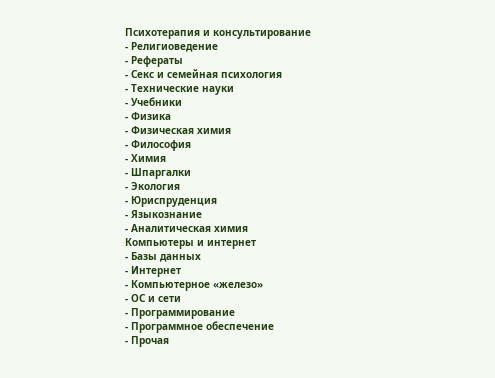Психотерапия и консультирование
- Религиоведение
- Рефераты
- Секс и семейная психология
- Технические науки
- Учебники
- Физика
- Физическая химия
- Философия
- Химия
- Шпаргалки
- Экология
- Юриспруденция
- Языкознание
- Аналитическая химия
Компьютеры и интернет
- Базы данных
- Интернет
- Компьютерное «железо»
- ОС и сети
- Программирование
- Программное обеспечение
- Прочая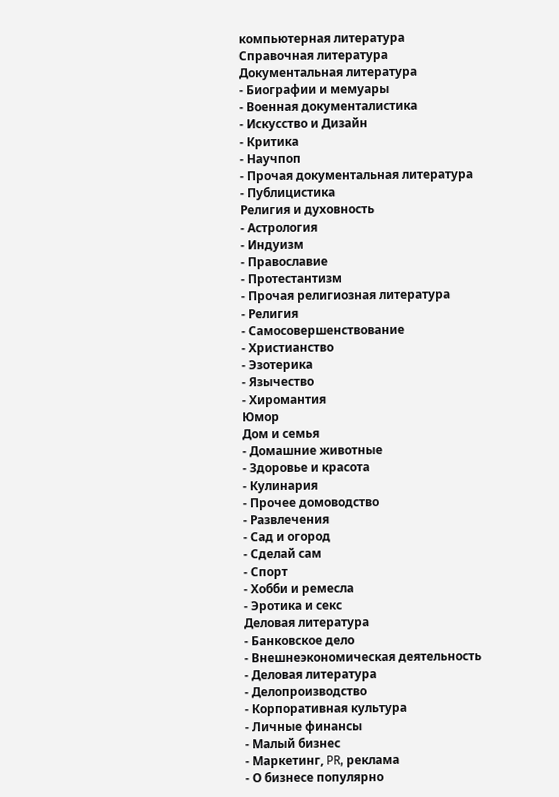компьютерная литература
Справочная литература
Документальная литература
- Биографии и мемуары
- Военная документалистика
- Искусство и Дизайн
- Критика
- Научпоп
- Прочая документальная литература
- Публицистика
Религия и духовность
- Астрология
- Индуизм
- Православие
- Протестантизм
- Прочая религиозная литература
- Религия
- Самосовершенствование
- Христианство
- Эзотерика
- Язычество
- Хиромантия
Юмор
Дом и семья
- Домашние животные
- Здоровье и красота
- Кулинария
- Прочее домоводство
- Развлечения
- Сад и огород
- Сделай сам
- Спорт
- Хобби и ремесла
- Эротика и секс
Деловая литература
- Банковское дело
- Внешнеэкономическая деятельность
- Деловая литература
- Делопроизводство
- Корпоративная культура
- Личные финансы
- Малый бизнес
- Маркетинг, PR, реклама
- О бизнесе популярно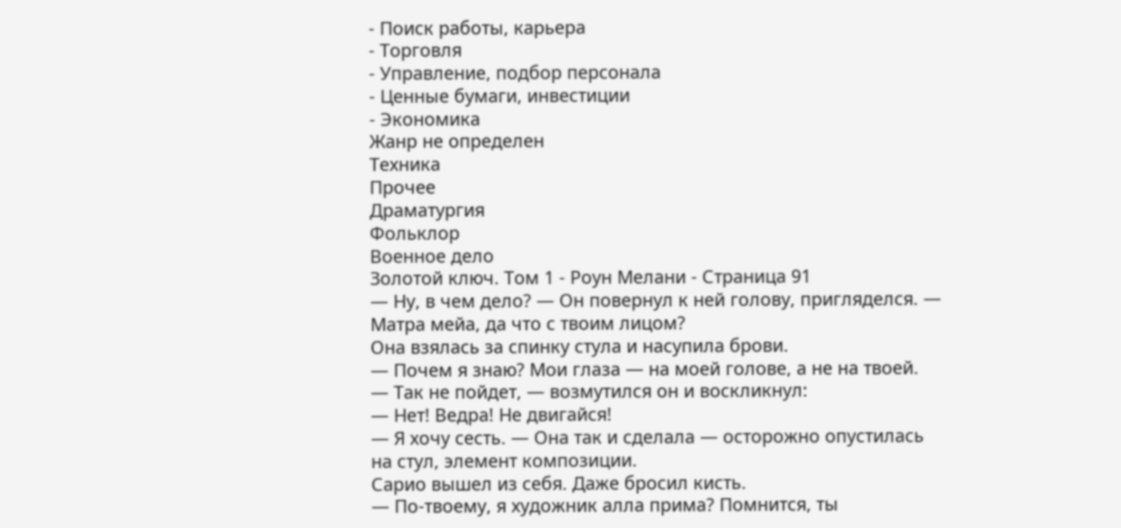- Поиск работы, карьера
- Торговля
- Управление, подбор персонала
- Ценные бумаги, инвестиции
- Экономика
Жанр не определен
Техника
Прочее
Драматургия
Фольклор
Военное дело
Золотой ключ. Том 1 - Роун Мелани - Страница 91
— Ну, в чем дело? — Он повернул к ней голову, пригляделся. — Матра мейа, да что с твоим лицом?
Она взялась за спинку стула и насупила брови.
— Почем я знаю? Мои глаза — на моей голове, а не на твоей.
— Так не пойдет, — возмутился он и воскликнул:
— Нет! Ведра! Не двигайся!
— Я хочу сесть. — Она так и сделала — осторожно опустилась на стул, элемент композиции.
Сарио вышел из себя. Даже бросил кисть.
— По-твоему, я художник алла прима? Помнится, ты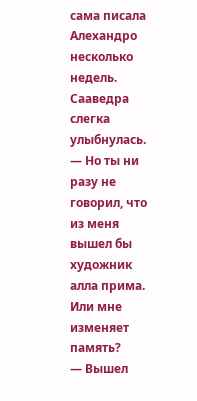сама писала Алехандро несколько недель. Сааведра слегка улыбнулась.
— Но ты ни разу не говорил, что из меня вышел бы художник алла прима. Или мне изменяет память?
— Вышел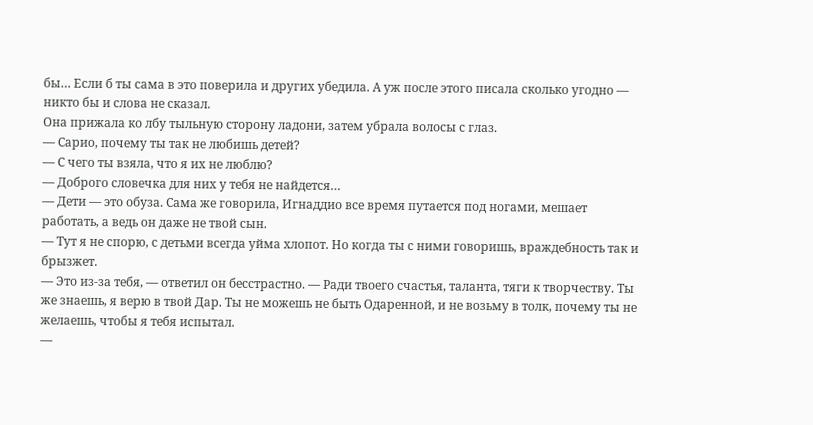бы… Если б ты сама в это поверила и других убедила. А уж после этого писала сколько угодно — никто бы и слова не сказал.
Она прижала ко лбу тыльную сторону ладони, затем убрала волосы с глаз.
— Сарио, почему ты так не любишь детей?
— С чего ты взяла, что я их не люблю?
— Доброго словечка для них у тебя не найдется…
— Дети — это обуза. Сама же говорила, Игнаддио все время путается под ногами, мешает работать, а ведь он даже не твой сын.
— Тут я не спорю, с детьми всегда уйма хлопот. Но когда ты с ними говоришь, враждебность так и брызжет.
— Это из-за тебя, — ответил он бесстрастно. — Ради твоего счастья, таланта, тяги к творчеству. Ты же знаешь, я верю в твой Дар. Ты не можешь не быть Одаренной, и не возьму в толк, почему ты не желаешь, чтобы я тебя испытал.
—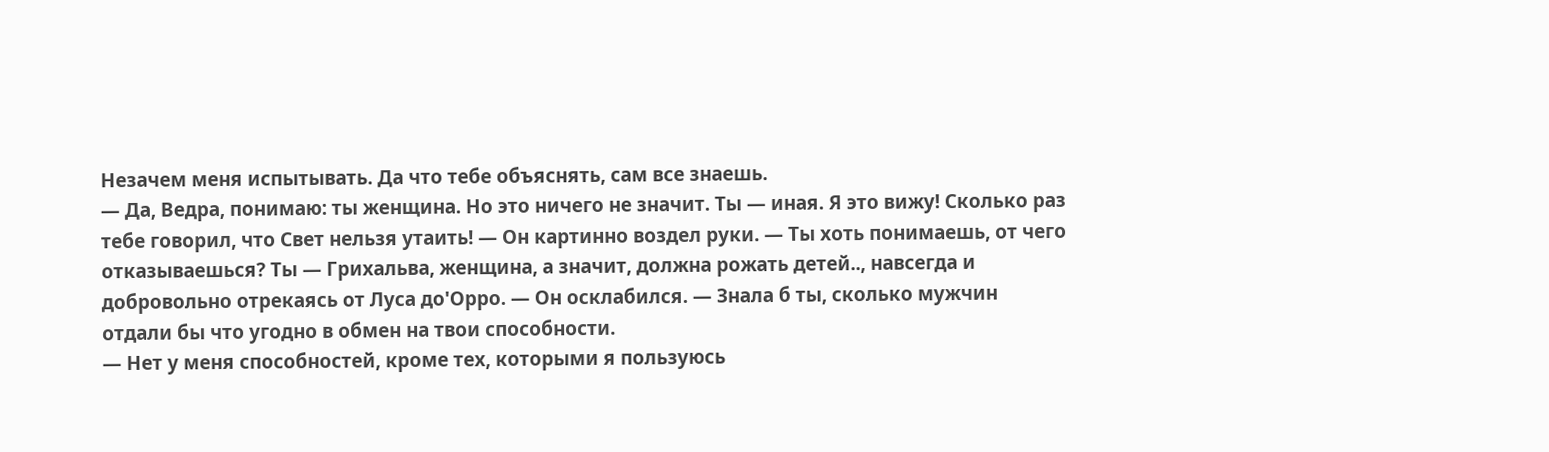Незачем меня испытывать. Да что тебе объяснять, сам все знаешь.
— Да, Ведра, понимаю: ты женщина. Но это ничего не значит. Ты — иная. Я это вижу! Сколько раз тебе говорил, что Свет нельзя утаить! — Он картинно воздел руки. — Ты хоть понимаешь, от чего отказываешься? Ты — Грихальва, женщина, а значит, должна рожать детей.., навсегда и добровольно отрекаясь от Луса до'Орро. — Он осклабился. — Знала б ты, сколько мужчин отдали бы что угодно в обмен на твои способности.
— Нет у меня способностей, кроме тех, которыми я пользуюсь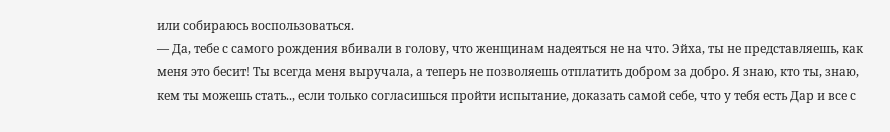или собираюсь воспользоваться.
— Да, тебе с самого рождения вбивали в голову, что женщинам надеяться не на что. Эйха, ты не представляешь, как меня это бесит! Ты всегда меня выручала, а теперь не позволяешь отплатить добром за добро. Я знаю, кто ты, знаю, кем ты можешь стать.., если только согласишься пройти испытание, доказать самой себе, что у тебя есть Дар и все с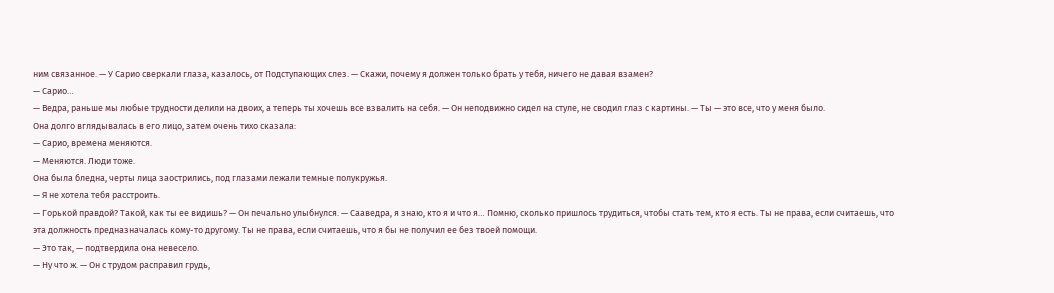ним связанное. — У Сарио сверкали глаза, казалось, от Подступающих слез. — Скажи, почему я должен только брать у тебя, ничего не давая взамен?
— Сарио…
— Ведра, раньше мы любые трудности делили на двоих, а теперь ты хочешь все взвалить на себя. — Он неподвижно сидел на стуле, не сводил глаз с картины. — Ты — это все, что у меня было.
Она долго вглядывалась в его лицо, затем очень тихо сказала:
— Сарио, времена меняются.
— Меняются. Люди тоже.
Она была бледна, черты лица заострились, под глазами лежали темные полукружья.
— Я не хотела тебя расстроить.
— Горькой правдой? Такой, как ты ее видишь? — Он печально улыбнулся. — Сааведра, я знаю, кто я и что я… Помню, сколько пришлось трудиться, чтобы стать тем, кто я есть. Ты не права, если считаешь, что эта должность предназначалась кому-то другому. Ты не права, если считаешь, что я бы не получил ее без твоей помощи.
— Это так, — подтвердила она невесело.
— Ну что ж. — Он с трудом расправил грудь,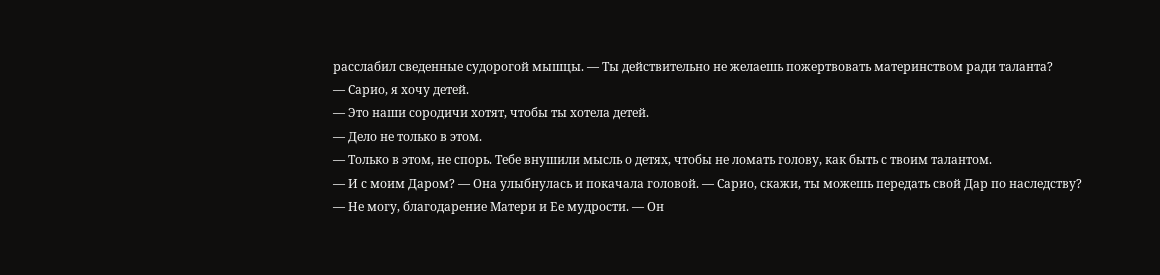расслабил сведенные судорогой мышцы. — Ты действительно не желаешь пожертвовать материнством ради таланта?
— Сарио, я хочу детей.
— Это наши сородичи хотят, чтобы ты хотела детей.
— Дело не только в этом.
— Только в этом, не спорь. Тебе внушили мысль о детях, чтобы не ломать голову, как быть с твоим талантом.
— И с моим Даром? — Она улыбнулась и покачала головой. — Сарио, скажи, ты можешь передать свой Дар по наследству?
— Не могу, благодарение Матери и Ее мудрости. — Он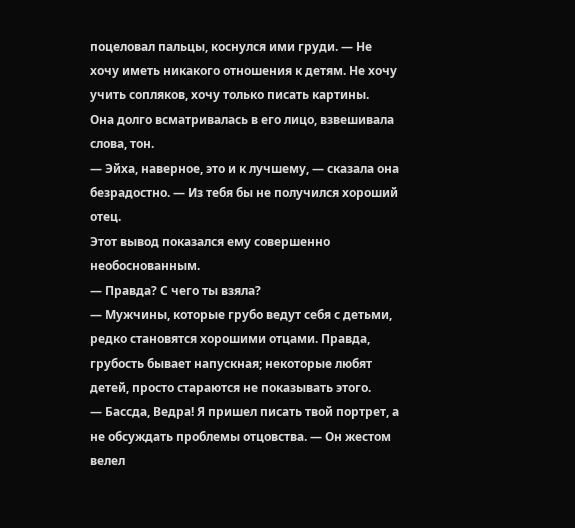поцеловал пальцы, коснулся ими груди. — Не хочу иметь никакого отношения к детям. Не хочу учить сопляков, хочу только писать картины.
Она долго всматривалась в его лицо, взвешивала слова, тон.
— Эйха, наверное, это и к лучшему, — сказала она безрадостно. — Из тебя бы не получился хороший отец.
Этот вывод показался ему совершенно необоснованным.
— Правда? С чего ты взяла?
— Мужчины, которые грубо ведут себя с детьми, редко становятся хорошими отцами. Правда, грубость бывает напускная; некоторые любят детей, просто стараются не показывать этого.
— Бассда, Ведра! Я пришел писать твой портрет, а не обсуждать проблемы отцовства. — Он жестом велел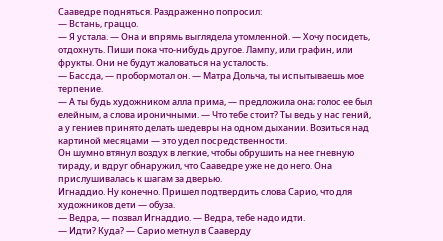Сааведре подняться. Раздраженно попросил:
— Встань, граццо.
— Я устала. — Она и впрямь выглядела утомленной. — Хочу посидеть, отдохнуть. Пиши пока что-нибудь другое. Лампу, или графин, или фрукты. Они не будут жаловаться на усталость.
— Бассда, — пробормотал он. — Матра Дольча, ты испытываешь мое терпение.
— А ты будь художником алла прима, — предложила она; голос ее был елейным, а слова ироничными. — Что тебе стоит? Ты ведь у нас гений, а у гениев принято делать шедевры на одном дыхании. Возиться над картиной месяцами — это удел посредственности.
Он шумно втянул воздух в легкие, чтобы обрушить на нее гневную тираду, и вдруг обнаружил, что Сааведре уже не до него. Она прислушивалась к шагам за дверью.
Игнаддио. Ну конечно. Пришел подтвердить слова Сарио, что для художников дети — обуза.
— Ведра, — позвал Игнаддио. — Ведра, тебе надо идти.
— Идти? Куда? — Сарио метнул в Сааверду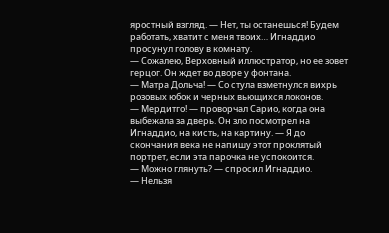яростный взгляд. — Нет, ты останешься! Будем работать, хватит с меня твоих… Игнаддио просунул голову в комнату.
— Сожалею, Верховный иллюстратор, но ее зовет герцог. Он ждет во дворе у фонтана.
— Матра Дольча! — Со стула взметнулся вихрь розовых юбок и черных вьющихся локонов.
— Мердитго! — проворчал Сарио, когда она выбежала за дверь. Он зло посмотрел на Игнаддио, на кисть, на картину. — Я до скончания века не напишу этот проклятый портрет, если эта парочка не успокоится.
— Можно глянуть? — спросил Игнаддио.
— Нельзя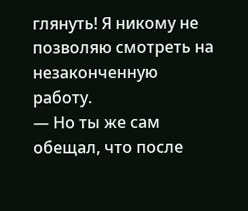глянуть! Я никому не позволяю смотреть на незаконченную работу.
— Но ты же сам обещал, что после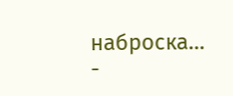наброска…
-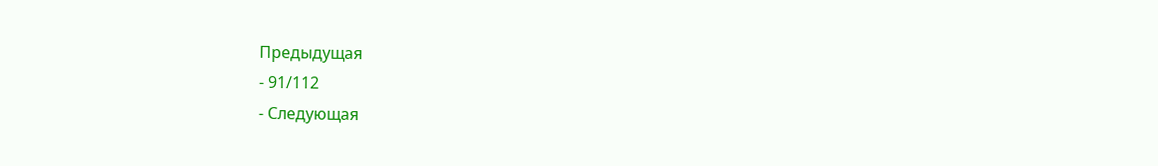Предыдущая
- 91/112
- Следующая